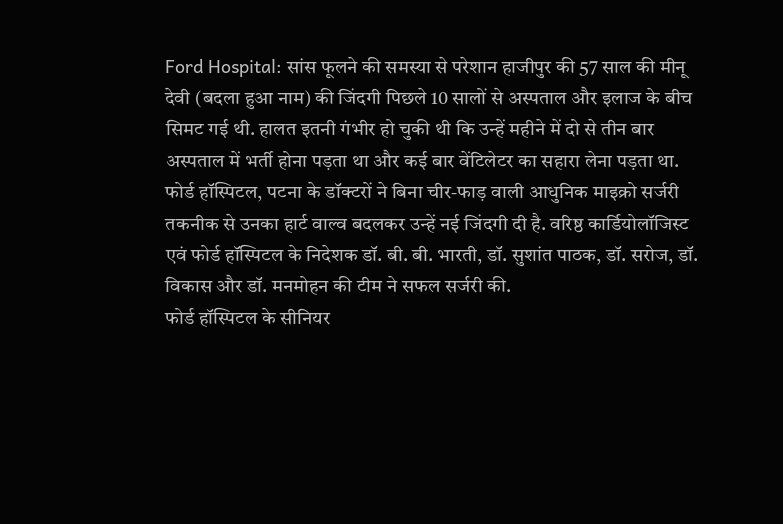Ford Hospital: सांस फूलने की समस्या से परेशान हाजीपुर की 57 साल की मीनू देवी (बदला हुआ नाम) की जिंदगी पिछले 10 सालों से अस्पताल और इलाज के बीच सिमट गई थी. हालत इतनी गंभीर हो चुकी थी कि उन्हें महीने में दो से तीन बार अस्पताल में भर्ती होना पड़ता था और कई बार वेंटिलेटर का सहारा लेना पड़ता था. फोर्ड हॉस्पिटल, पटना के डॉक्टरों ने बिना चीर-फाड़ वाली आधुनिक माइक्रो सर्जरी तकनीक से उनका हार्ट वाल्व बदलकर उन्हें नई जिंदगी दी है. वरिष्ठ कार्डियोलॉजिस्ट एवं फोर्ड हॉस्पिटल के निदेशक डॉ. बी. बी. भारती, डॉ. सुशांत पाठक, डॉ. सरोज, डॉ. विकास और डॉ. मनमोहन की टीम ने सफल सर्जरी की.
फोर्ड हॉस्पिटल के सीनियर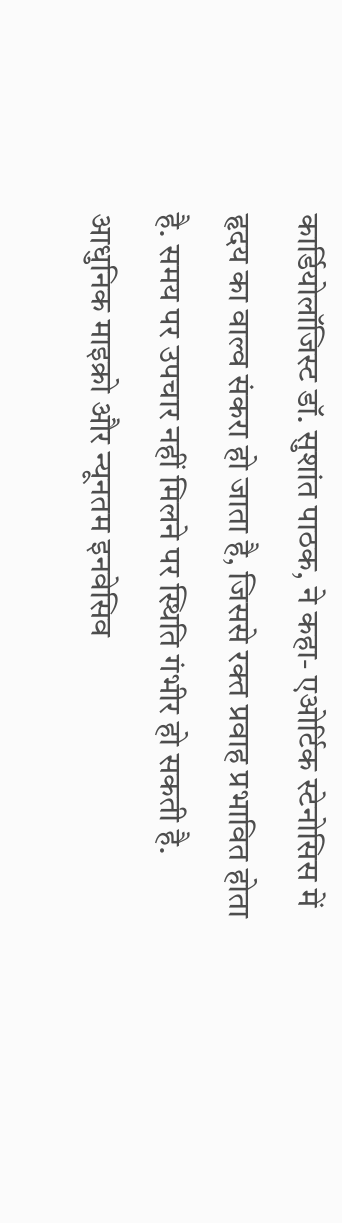कार्डियोलॉजिस्ट डॉ. सुशांत पाठक, ने कहा- एओर्टिक स्टेनोसिस में हृदय का वाल्व संकरा हो जाता है, जिससे रक्त प्रवाह प्रभावित होता है. समय पर उपचार नहीं मिलने पर स्थिति गंभीर हो सकती है. आधुनिक माइक्रो और न्यूनतम इनवेसिव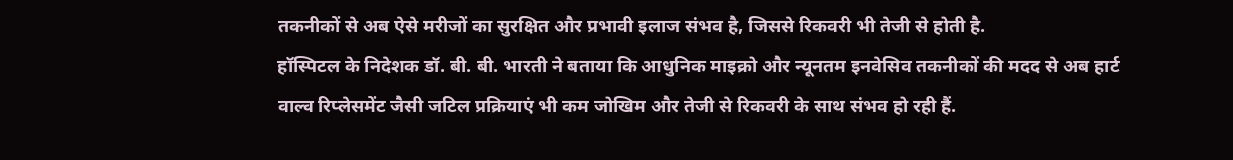तकनीकों से अब ऐसे मरीजों का सुरक्षित और प्रभावी इलाज संभव है, जिससे रिकवरी भी तेजी से होती है.
हॉस्पिटल के निदेशक डॉ. बी. बी. भारती ने बताया कि आधुनिक माइक्रो और न्यूनतम इनवेसिव तकनीकों की मदद से अब हार्ट वाल्व रिप्लेसमेंट जैसी जटिल प्रक्रियाएं भी कम जोखिम और तेजी से रिकवरी के साथ संभव हो रही हैं.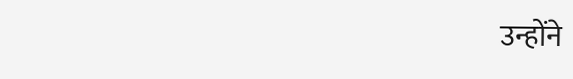उन्होंने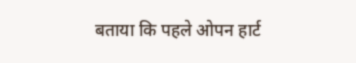बताया कि पहले ओपन हार्ट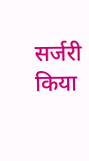सर्जरी किया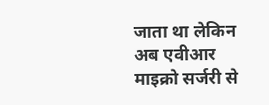जाता था लेकिन अब एवीआर माइक्रो सर्जरी से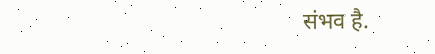संभव है.